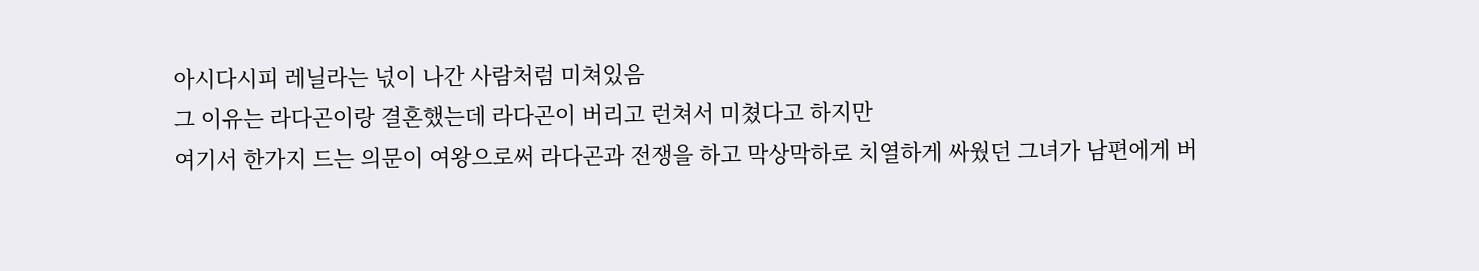아시다시피 레닐라는 넋이 나간 사람처럼 미쳐있음
그 이유는 라다곤이랑 결혼했는데 라다곤이 버리고 런쳐서 미쳤다고 하지만
여기서 한가지 드는 의문이 여왕으로써 라다곤과 전쟁을 하고 막상막하로 치열하게 싸웠던 그녀가 남편에게 버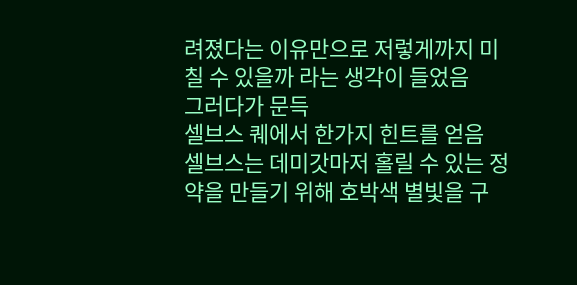려졌다는 이유만으로 저렇게까지 미칠 수 있을까 라는 생각이 들었음
그러다가 문득
셀브스 퀘에서 한가지 힌트를 얻음
셀브스는 데미갓마저 홀릴 수 있는 정약을 만들기 위해 호박색 별빛을 구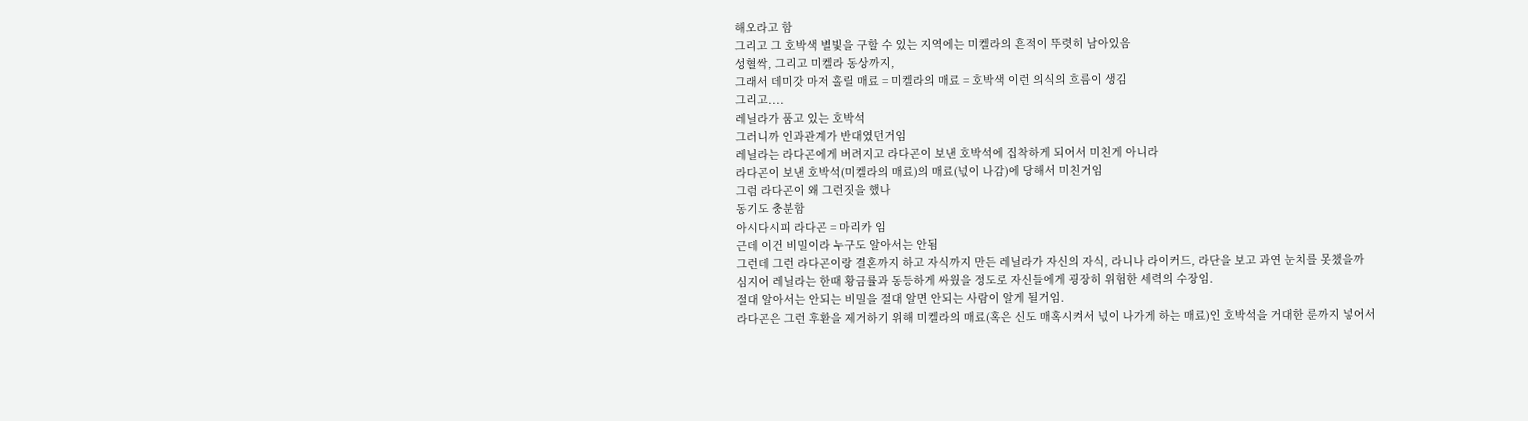해오라고 함
그리고 그 호박색 별빛을 구할 수 있는 지역에는 미켈라의 흔적이 뚜렷히 남아있음
성혈싹, 그리고 미켈라 동상까지,
그래서 데미갓 마저 홀릴 매료 = 미켈라의 매료 = 호박색 이런 의식의 흐름이 생김
그리고....
레닐라가 품고 있는 호박석
그러니까 인과관계가 반대였던거임
레닐라는 라다곤에게 버려지고 라다곤이 보낸 호박석에 집착하게 되어서 미친게 아니라
라다곤이 보낸 호박석(미켈라의 매료)의 매료(넋이 나감)에 당해서 미친거임
그럼 라다곤이 왜 그런짓을 했나
동기도 충분함
아시다시피 라다곤 = 마리카 임
근데 이건 비밀이라 누구도 알아서는 안됨
그런데 그런 라다곤이랑 결혼까지 하고 자식까지 만든 레닐라가 자신의 자식, 라니나 라이커드, 라단을 보고 과연 눈치를 못챘을까
심지어 레닐라는 한때 황금률과 동등하게 싸웠을 정도로 자신들에게 굉장히 위험한 세력의 수장임.
절대 알아서는 안되는 비밀을 절대 알면 안되는 사람이 알게 될거임.
라다곤은 그런 후환을 제거하기 위해 미켈라의 매료(혹은 신도 매혹시켜서 넋이 나가게 하는 매료)인 호박석을 거대한 룬까지 넣어서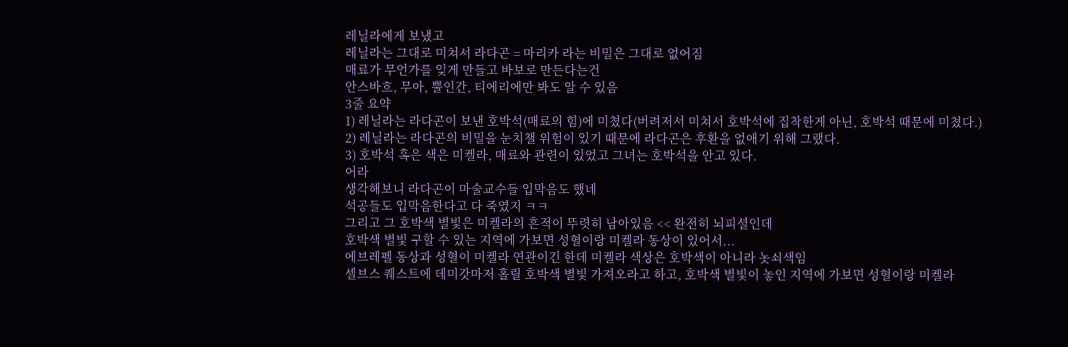레닐라에게 보냈고
레닐라는 그대로 미쳐서 라다곤 = 마리카 라는 비밀은 그대로 없어짐
매료가 무언가를 잊게 만들고 바보로 만든다는건
안스바흐, 무아, 뿔인간, 티에리에만 봐도 알 수 있음
3줄 요약
1) 레닐라는 라다곤이 보낸 호박석(매료의 힘)에 미쳤다(버려저서 미쳐서 호박석에 집착한게 아닌, 호박석 때문에 미쳤다.)
2) 레닐라는 라다곤의 비밀을 눈치챌 위험이 있기 때문에 라다곤은 후환을 없애기 위해 그랬다.
3) 호박석 혹은 색은 미켈라, 매료와 관련이 있었고 그녀는 호박석을 안고 있다.
어라
생각해보니 라다곤이 마술교수들 입막음도 했네
석공들도 입막음한다고 다 죽였지 ㅋㅋ
그리고 그 호박색 별빛은 미켈라의 흔적이 뚜렷히 남아있음 << 완전히 뇌피셜인데
호박색 별빛 구할 수 있는 지역에 가보면 성혈이랑 미켈라 동상이 있어서...
에브레펠 동상과 성혈이 미켈라 연관이긴 한데 미켈라 색상은 호박색이 아니라 놋쇠색임
셀브스 퀘스트에 데미갓마저 홀릴 호박색 별빛 가져오라고 하고, 호박색 별빛이 놓인 지역에 가보면 성혈이랑 미켈라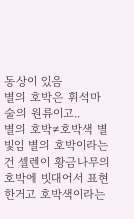동상이 있음
별의 호박은 휘석마술의 원류이고..
별의 호박≠호박색 별빛임 별의 호박이라는건 셀렌이 황금나무의 호박에 빗대어서 표현한거고 호박색이라는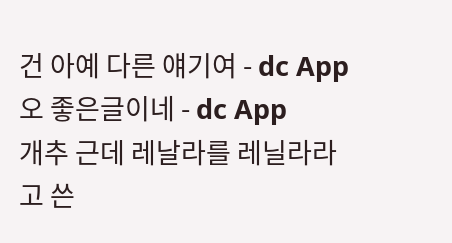건 아예 다른 얘기여 - dc App
오 좋은글이네 - dc App
개추 근데 레날라를 레닐라라고 쓴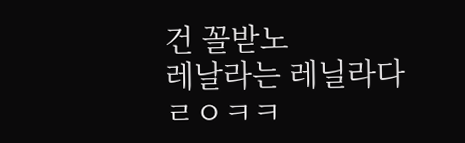건 꼴받노
레날라는 레닐라다
ㄹㅇㅋㅋ